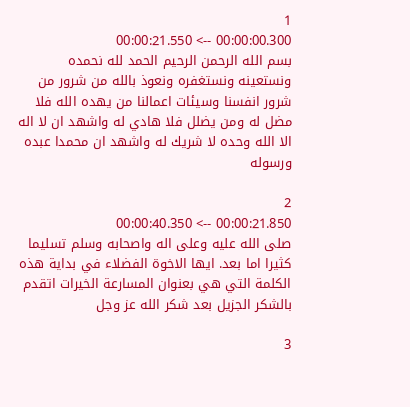1
00:00:00.300 --> 00:00:21.550
بسم الله الرحمن الرحيم الحمد لله نحمده ونستعينه ونستغفره ونعوذ بالله من شرور من شرور انفسنا وسيئات اعمالنا من يهده الله فلا مضل له ومن يضلل فلا هادي له واشهد ان لا اله الا الله وحده لا شريك له واشهد ان محمدا عبده ورسوله

2
00:00:21.850 --> 00:00:40.350
صلى الله عليه وعلى اله واصحابه وسلم تسليما كثيرا اما بعد. ايها الاخوة الفضلاء في بداية هذه الكلمة التي هي بعنوان المسارعة الخيرات اتقدم بالشكر الجزيل بعد شكر الله عز وجل

3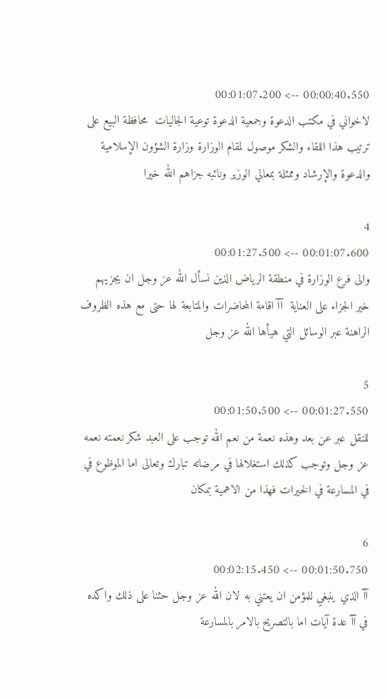00:00:40.550 --> 00:01:07.200
لاخواني في مكتب الدعوة وجمعية الدعوة توعية الجاليات  محافظة البيع على ترتيب هذا اللقاء والشكر موصول لمقام الوزارة وزارة الشؤون الإسلامية والدعوة والإرشاد وممثلة بمعالي الوزير ونائبه جزاهم الله خيرا

4
00:01:07.600 --> 00:01:27.500
والى فرع الوزارة في منطقة الرياض الذين نسأل الله عز وجل ان يجزيهم خير الجزاء على العناية  آآ اقامة المحاضرات والمتابعة لها حتى مع هذه الظروف الراهنة عبر الوسائل التي هيأها الله عز وجل

5
00:01:27.550 --> 00:01:50.500
للنقل عبر عن بعد وهذه نعمة من نعم الله توجب على العبد شكر نعمته نعمه عز وجل وتوجب كذلك استغلالها في مرضاته تبارك وتعالى اما الموظوع في في المسارعة في الخيرات فهذا من الاهمية بمكان

6
00:01:50.750 --> 00:02:15.450
آآ الذي ينبغي للمؤمن ان يعتني به لان الله عز وجل حثنا على ذلك واكده في آآ عدة آيات اما بالتصريح بالامر بالمسارعة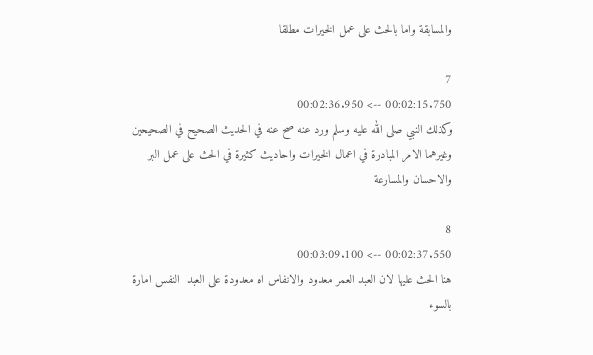والمسابقة واما بالحث على عمل الخيرات مطلقا

7
00:02:15.750 --> 00:02:36.950
وكذلك النبي صلى الله عليه وسلم ورد عنه صح عنه في الحديث الصحيح في الصحيحين وغيرهما الامر المبادرة في اعمال الخيرات واحاديث كثيرة في الحث على عمل البر والاحسان والمسارعة

8
00:02:37.550 --> 00:03:09.100
هنا الحث عليها لان العبد العمر معدود والانفاس اه معدودة على العبد  النفس امارة بالسوء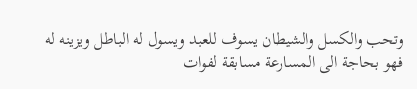وتحب والكسل والشيطان يسوف للعبد ويسول له الباطل ويزينه له فهو بحاجة الى المسارعة مسابقة لفوات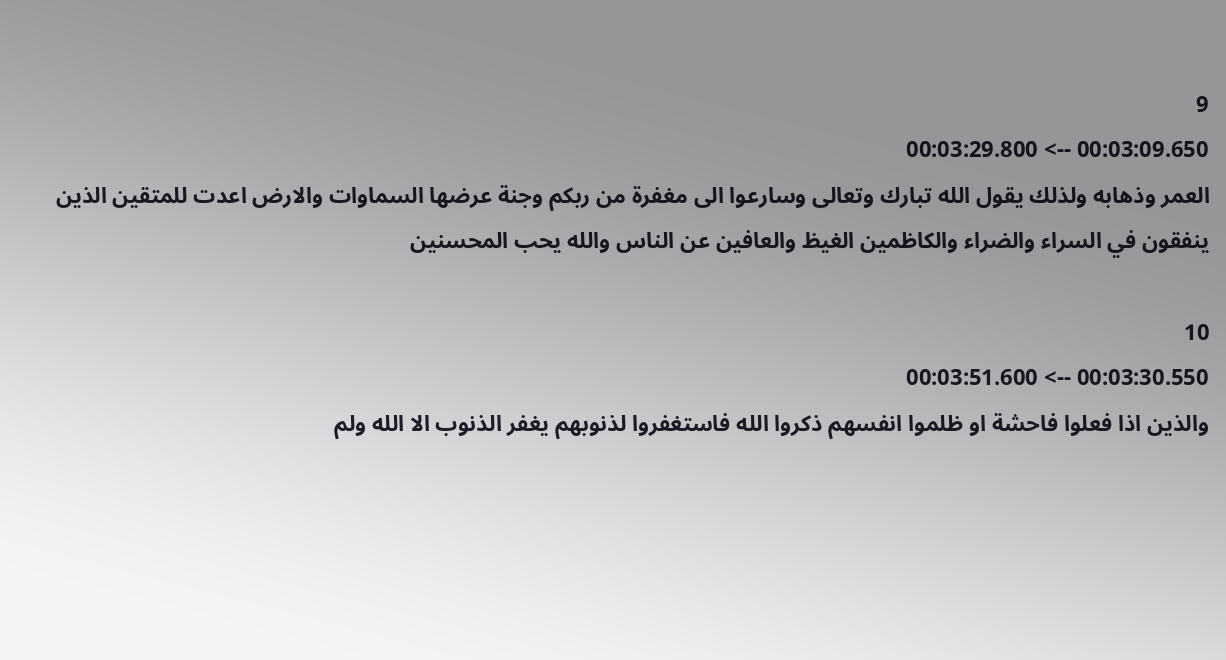9
00:03:09.650 --> 00:03:29.800
العمر وذهابه ولذلك يقول الله تبارك وتعالى وسارعوا الى مغفرة من ربكم وجنة عرضها السماوات والارض اعدت للمتقين الذين ينفقون في السراء والضراء والكاظمين الغيظ والعافين عن الناس والله يحب المحسنين

10
00:03:30.550 --> 00:03:51.600
والذين اذا فعلوا فاحشة او ظلموا انفسهم ذكروا الله فاستغفروا لذنوبهم يغفر الذنوب الا الله ولم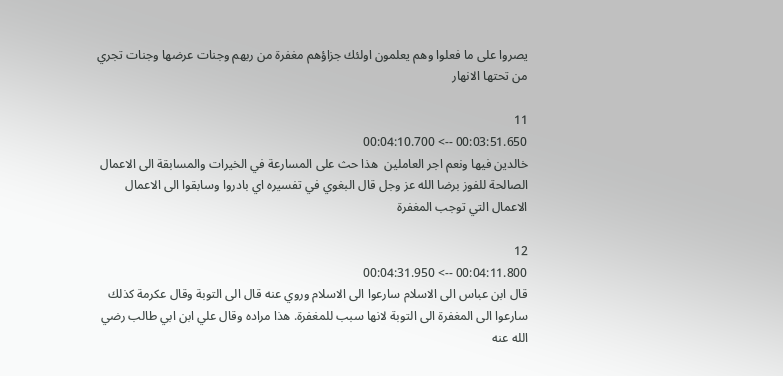يصروا على ما فعلوا وهم يعلمون اولئك جزاؤهم مغفرة من ربهم وجنات عرضها وجنات تجري من تحتها الانهار

11
00:03:51.650 --> 00:04:10.700
خالدين فيها ونعم اجر العاملين  هذا حث على المسارعة في الخيرات والمسابقة الى الاعمال الصالحة للفوز برضا الله عز وجل قال البغوي في تفسيره اي بادروا وسابقوا الى الاعمال الاعمال التي توجب المغفرة

12
00:04:11.800 --> 00:04:31.950
قال ابن عباس الى الاسلام سارعوا الى الاسلام وروي عنه قال الى التوبة وقال عكرمة كذلك سارعوا الى المغفرة الى التوبة لانها سبب للمغفرة. هذا مراده وقال علي ابن ابي طالب رضي الله عنه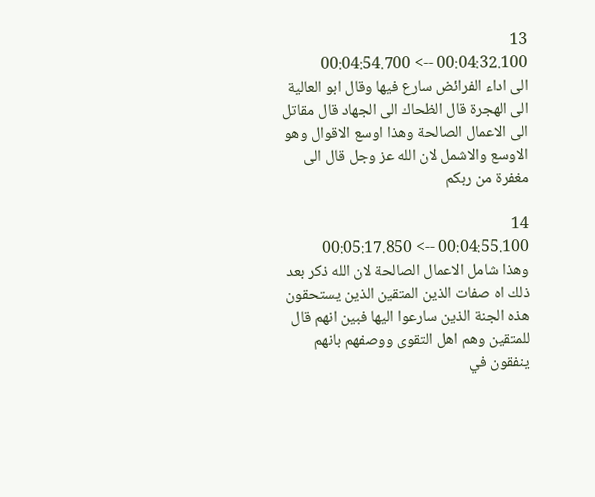13
00:04:32.100 --> 00:04:54.700
الى اداء الفرائض سارع فيها وقال ابو العالية الى الهجرة قال الظحاك الى الجهاد قال مقاتل الى الاعمال الصالحة وهذا اوسع الاقوال وهو الاوسع والاشمل لان الله عز وجل قال الى مغفرة من ربكم

14
00:04:55.100 --> 00:05:17.850
وهذا شامل الاعمال الصالحة لان الله ذكر بعد ذلك اه صفات الذين المتقين الذين يستحقون هذه الجنة الذين سارعوا اليها فبين انهم قال للمتقين وهم اهل التقوى ووصفهم بانهم ينفقون في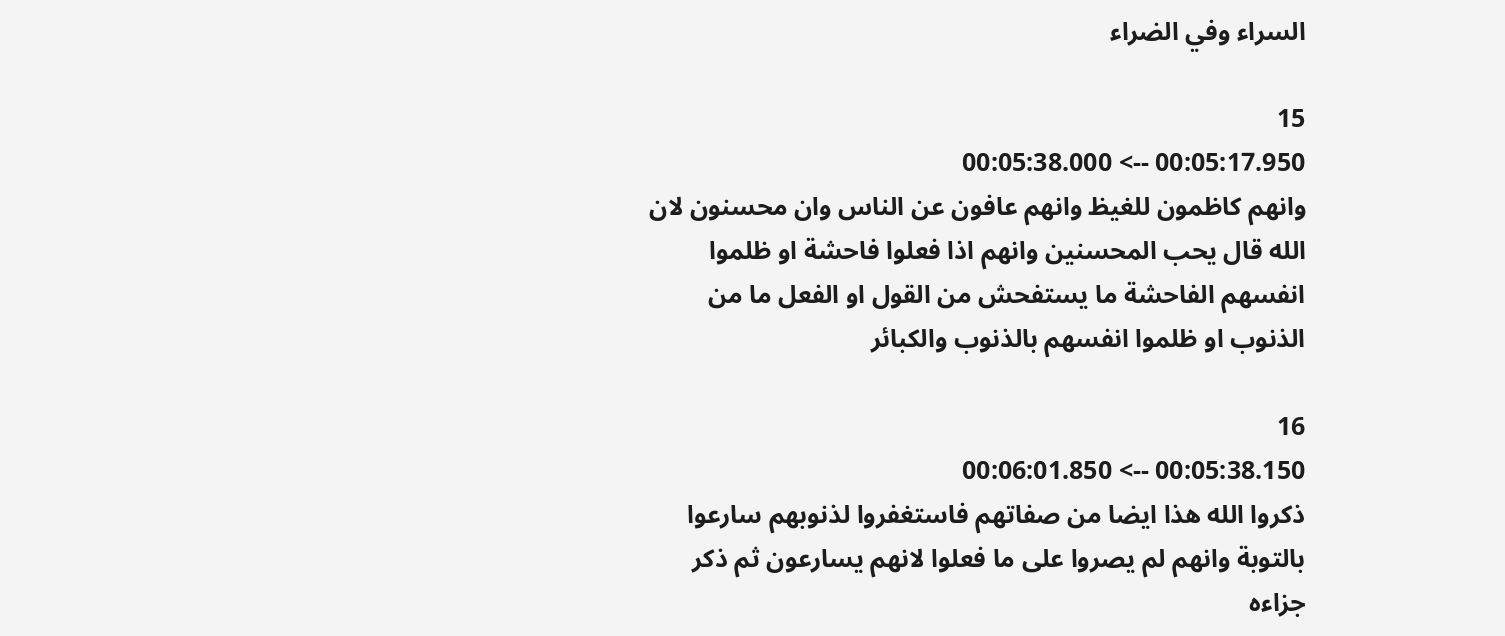السراء وفي الضراء

15
00:05:17.950 --> 00:05:38.000
وانهم كاظمون للغيظ وانهم عافون عن الناس وان محسنون لان الله قال يحب المحسنين وانهم اذا فعلوا فاحشة او ظلموا انفسهم الفاحشة ما يستفحش من القول او الفعل ما من الذنوب او ظلموا انفسهم بالذنوب والكبائر

16
00:05:38.150 --> 00:06:01.850
ذكروا الله هذا ايضا من صفاتهم فاستغفروا لذنوبهم سارعوا بالتوبة وانهم لم يصروا على ما فعلوا لانهم يسارعون ثم ذكر جزاءه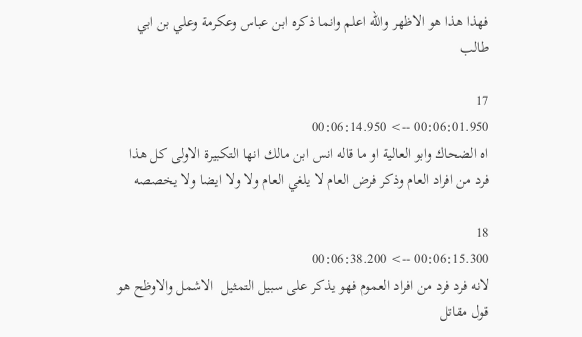فهذا هذا هو الاظهر والله اعلم وانما ذكره ابن عباس وعكرمة وعلي بن ابي طالب

17
00:06:01.950 --> 00:06:14.950
اه الضحاك وابو العالية او ما قاله انس ابن مالك انها التكبيرة الاولى كل هذا فرد من افراد العام وذكر فرض العام لا يلغي العام ولا ولا ايضا ولا يخصصه

18
00:06:15.300 --> 00:06:38.200
لانه فرد فرد من افراد العموم فهو يذكر على سبيل التمثيل  الاشمل والاوظح هو قول مقاتل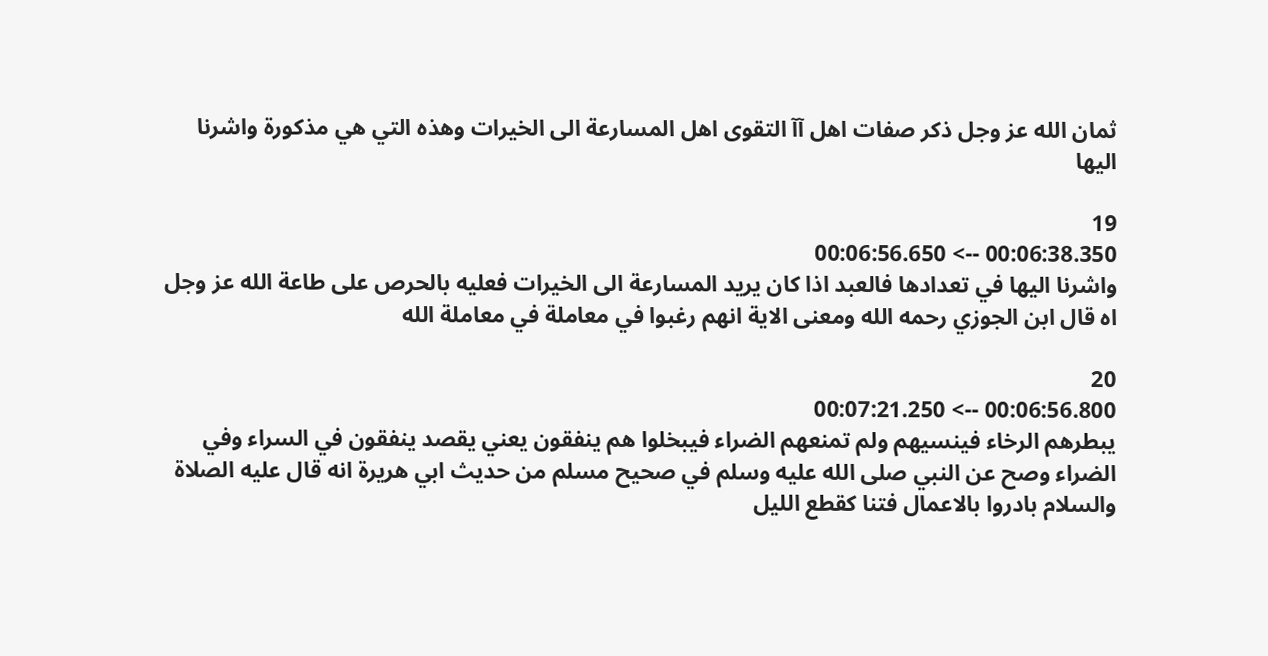ثمان الله عز وجل ذكر صفات اهل آآ التقوى اهل المسارعة الى الخيرات وهذه التي هي مذكورة واشرنا اليها

19
00:06:38.350 --> 00:06:56.650
واشرنا اليها في تعدادها فالعبد اذا كان يريد المسارعة الى الخيرات فعليه بالحرص على طاعة الله عز وجل اه قال ابن الجوزي رحمه الله ومعنى الاية انهم رغبوا في معاملة في معاملة الله

20
00:06:56.800 --> 00:07:21.250
يبطرهم الرخاء فينسيهم ولم تمنعهم الضراء فيبخلوا هم ينفقون يعني يقصد ينفقون في السراء وفي الضراء وصح عن النبي صلى الله عليه وسلم في صحيح مسلم من حديث ابي هريرة انه قال عليه الصلاة والسلام بادروا بالاعمال فتنا كقطع الليل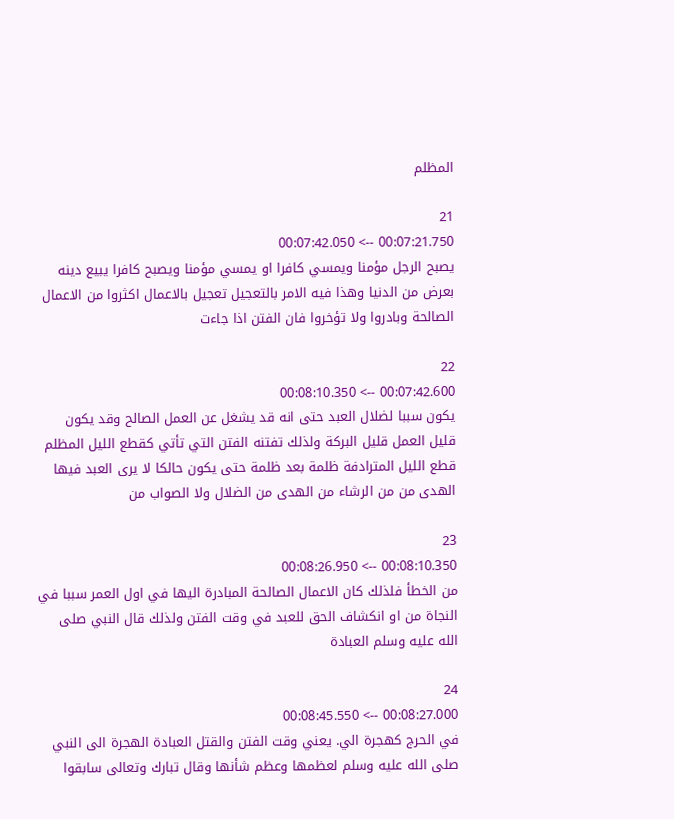المظلم

21
00:07:21.750 --> 00:07:42.050
يصبح الرجل مؤمنا ويمسي كافرا او يمسي مؤمنا ويصبح كافرا يبيع دينه بعرض من الدنيا وهذا فيه الامر بالتعجيل تعجيل بالاعمال اكثروا من الاعمال الصالحة وبادروا ولا تؤخروا فان الفتن اذا جاءت

22
00:07:42.600 --> 00:08:10.350
يكون سببا لضلال العبد حتى انه قد يشغل عن العمل الصالح وقد يكون قليل العمل قليل البركة ولذلك تفتنه الفتن التي تأتي كقطع الليل المظلم قطع الليل المترادفة ظلمة بعد ظلمة حتى يكون حالكا لا يرى العبد فيها الهدى من من الرشاء من الهدى من الضلال ولا الصواب من

23
00:08:10.350 --> 00:08:26.950
من الخطأ فلذلك كان الاعمال الصالحة المبادرة اليها في اول العمر سببا في النجاة من او انكشاف الحق للعبد في وقت الفتن ولذلك قال النبي صلى الله عليه وسلم العبادة

24
00:08:27.000 --> 00:08:45.550
في الحرج كهجرة الي. يعني وقت الفتن والقتل العبادة الهجرة الى النبي صلى الله عليه وسلم لعظمها وعظم شأنها وقال تبارك وتعالى سابقوا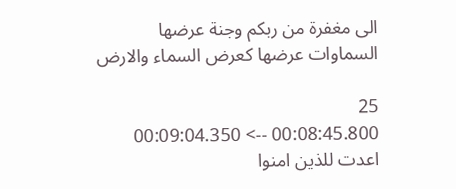الى مغفرة من ربكم وجنة عرضها السماوات عرضها كعرض السماء والارض

25
00:08:45.800 --> 00:09:04.350
اعدت للذين امنوا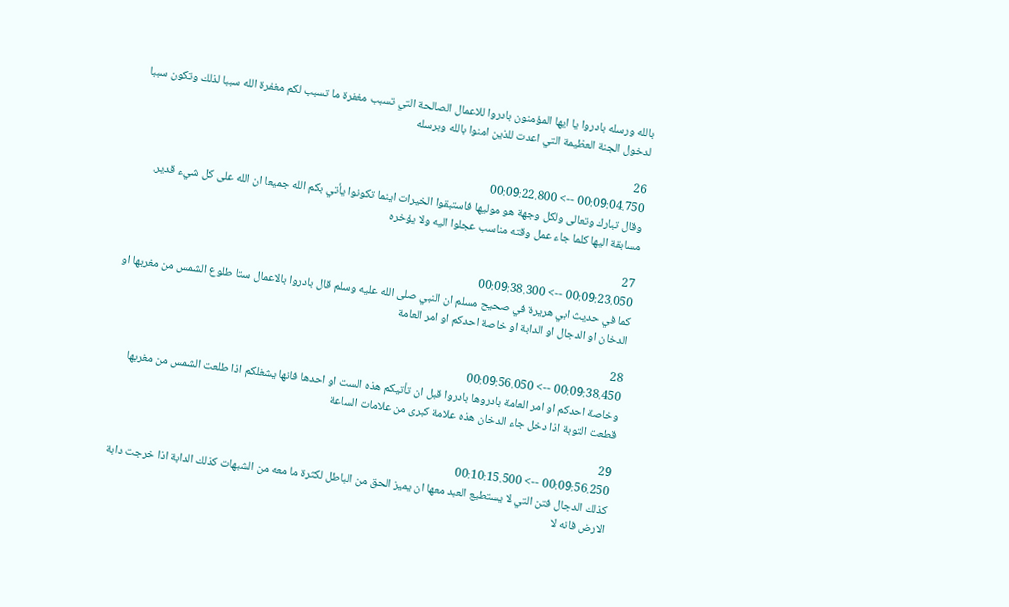بالله ورسله بادروا يا ايها المؤمنون بادروا للاعمال الصالحة التي تسبب مغفرة ما تسبب لكم مغفرة الله سببا لذلك وتكون سببا لدخول الجنة العظيمة التي اعدت للذين امنوا بالله وبرسله

26
00:09:04.750 --> 00:09:22.800
وقال تبارك وتعالى ولكل وجهة هو موليها فاستبقوا الخيرات اينما تكونوا يأتي بكم الله جميعا ان الله على كل شيء قدير. مسابقة اليها كلما جاء عمل وقته مناسب عجلوا اليه ولا يؤخره

27
00:09:23.050 --> 00:09:38.300
كما في حديث ابي هريرة في صحيح مسلم ان النبي صلى الله عليه وسلم قال بادروا بالاعمال ستا طلوع الشمس من مغربها او الدخان او الدجال او الدابة او خاصة احدكم او امر العامة

28
00:09:38.450 --> 00:09:56.050
وخاصة احدكم او امر العامة بادروها بادروا قبل ان تأتيكم هذه الست او احدها فانها يشغلكم اذا طلعت الشمس من مغربها قطعت التوبة اذا دخل جاء الدخان هذه علامة كبرى من علامات الساعة

29
00:09:56.250 --> 00:10:15.500
كذلك الدجال فتن التي لا يستطيع العبد معها ان يميز الحق من الباطل لكثرة ما معه من الشبهات كذلك الدابة اذا خرجت دابة الارض فانه لا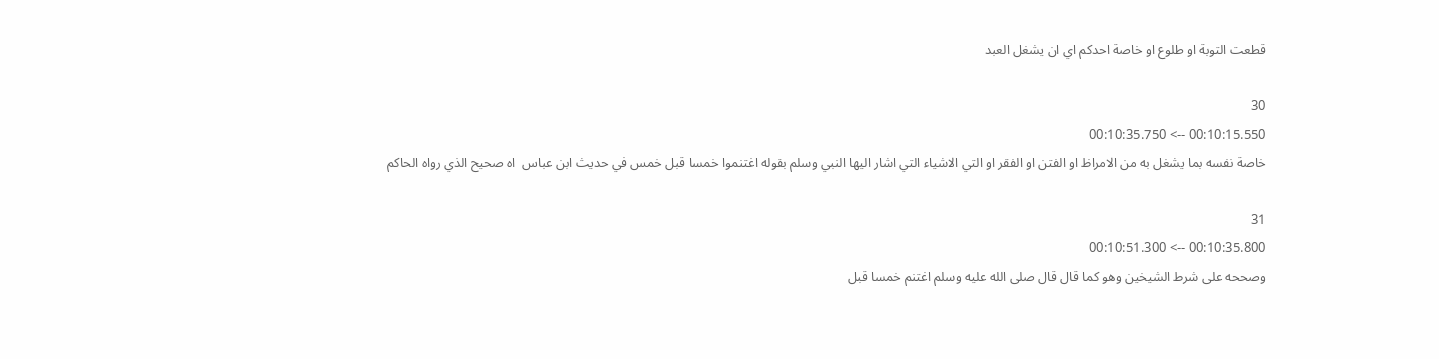قطعت التوبة او طلوع او خاصة احدكم اي ان يشغل العبد

30
00:10:15.550 --> 00:10:35.750
خاصة نفسه بما يشغل به من الامراظ او الفتن او الفقر او التي الاشياء التي اشار اليها النبي وسلم بقوله اغتنموا خمسا قبل خمس في حديث ابن عباس  اه صحيح الذي رواه الحاكم

31
00:10:35.800 --> 00:10:51.300
وصححه على شرط الشيخين وهو كما قال قال صلى الله عليه وسلم اغتنم خمسا قبل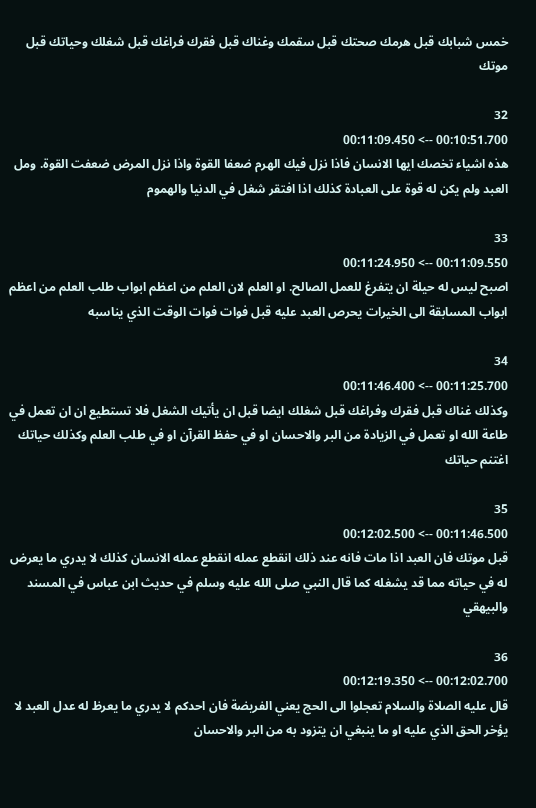خمس شبابك قبل هرمك صحتك قبل سقمك وغناك قبل فقرك فراغك قبل شغلك وحياتك قبل موتك

32
00:10:51.700 --> 00:11:09.450
هذه اشياء تخصك ايها الانسان فاذا نزل فيك الهرم ضعفا القوة واذا نزل المرض ضعفت القوة. ومل العبد ولم يكن له قوة على العبادة كذلك اذا افتقر شغل في الدنيا والهموم

33
00:11:09.550 --> 00:11:24.950
اصبح ليس له حيلة ان يتفرغ للعمل الصالح. او العلم لان العلم من اعظم ابواب طلب العلم من اعظم ابواب المسابقة الى الخيرات يحرص العبد عليه قبل فوات فوات الوقت الذي يناسبه

34
00:11:25.700 --> 00:11:46.400
وكذلك غناك قبل فقرك وفراغك قبل شغلك ايضا قبل ان يأتيك الشغل فلا تستطيع ان ان تعمل في طاعة الله او تعمل في الزيادة من البر والاحسان او في حفظ القرآن او في طلب العلم وكذلك حياتك اغتنم حياتك

35
00:11:46.500 --> 00:12:02.500
قبل موتك فان العبد اذا مات فانه عند ذلك انقطع عمله انقطع عمله الانسان كذلك لا يدري ما يعرض له في حياته مما قد يشغله كما قال النبي صلى الله عليه وسلم في حديث ابن عباس في المسند والبيهقي

36
00:12:02.700 --> 00:12:19.350
قال عليه الصلاة والسلام تعجلوا الى الحج يعني الفريضة فان احدكم لا يدري ما يعرظ له عدل العبد لا يؤخر الحق الذي عليه او ما ينبغي ان يتزود به من البر والاحسان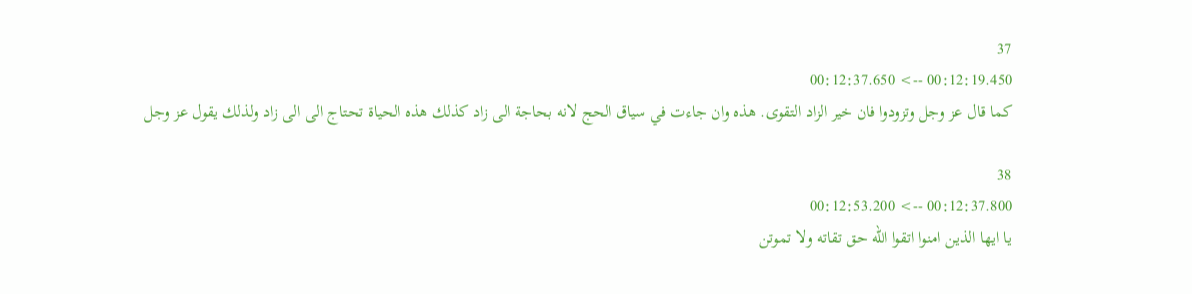37
00:12:19.450 --> 00:12:37.650
كما قال عز وجل وتزودوا فان خير الزاد التقوى. هذه وان جاءت في سياق الحج لانه بحاجة الى زاد كذلك هذه الحياة تحتاج الى الى زاد ولذلك يقول عز وجل

38
00:12:37.800 --> 00:12:53.200
يا ايها الذين امنوا اتقوا الله حق تقاته ولا تموتن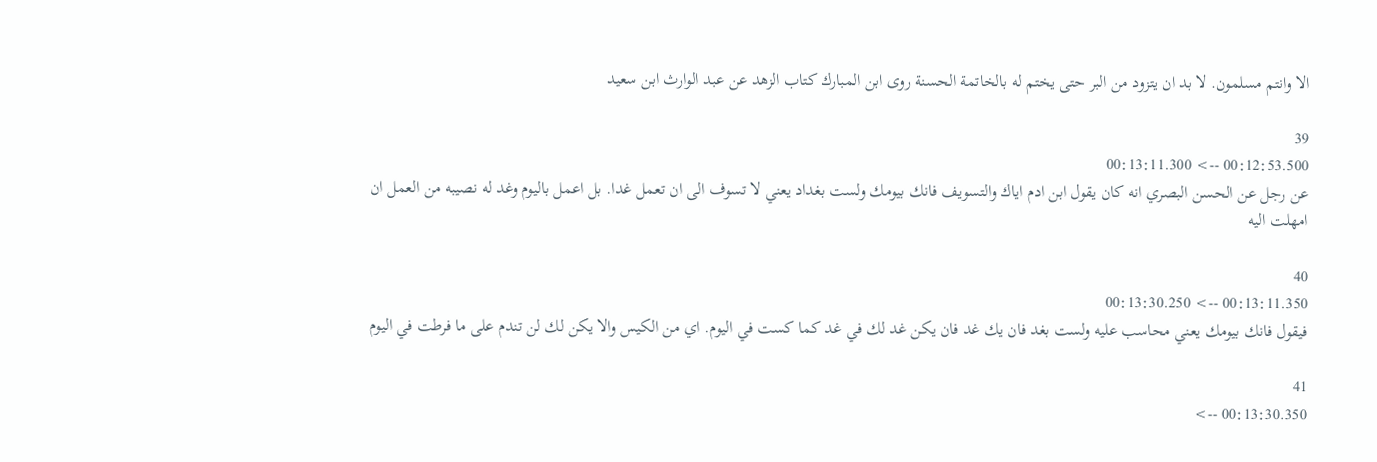الا وانتم مسلمون. لا بد ان يتزود من البر حتى يختم له بالخاتمة الحسنة روى ابن المبارك كتاب الزهد عن عبد الوارث ابن سعيد

39
00:12:53.500 --> 00:13:11.300
عن رجل عن الحسن البصري انه كان يقول ابن ادم اياك والتسويف فانك بيومك ولست بغداد يعني لا تسوف الى ان تعمل غدا. بل اعمل باليوم وغد له نصيبه من العمل ان امهلت اليه

40
00:13:11.350 --> 00:13:30.250
فيقول فانك بيومك يعني محاسب عليه ولست بغد فان يك غد فان يكن غد لك في غد كما كست في اليوم. اي من الكيس والا يكن لك لن تندم على ما فرطت في اليوم

41
00:13:30.350 -->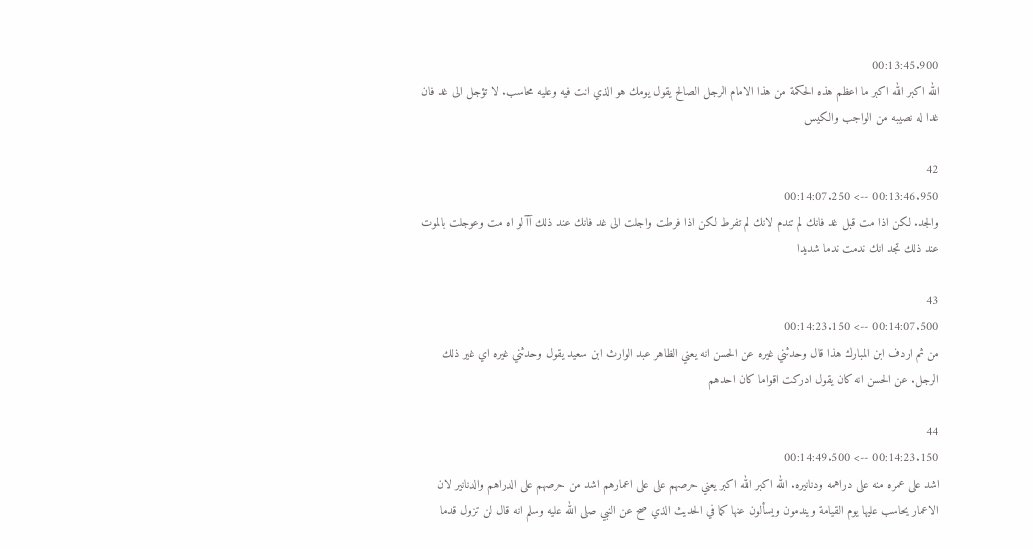00:13:45.900
الله اكبر الله اكبر ما اعظم هذه الحكمة من هذا الامام الرجل الصالح يقول يومك هو الذي انت فيه وعليه محاسب. لا تؤجل الى غد فان غدا له نصيبه من الواجب والكيس

42
00:13:46.950 --> 00:14:07.250
والجد. لكن اذا مت قبل غد فانك لم تندم لانك لم تفرط لكن اذا فرطت واجلت الى غد فانك عند ذلك آآ لو اه مت وعوجلت بالموت عند ذلك تجد انك ندمت ندما شديدا

43
00:14:07.500 --> 00:14:23.150
من ثم اردف ابن المبارك هذا قال وحدثني غيره عن الحسن انه يعني الظاهر عبد الوارث ابن سعيد يقول وحدثني غيره اي غير ذلك الرجل. عن الحسن انه كان يقول ادركت اقواما كان احدهم

44
00:14:23.150 --> 00:14:49.500
اشد على عمره منه على دراهمه ودنانيره. الله اكبر الله اكبر يعني حرصهم على على اعمارهم اشد من حرصهم على الدراهم والدنانير لان الاعمار يحاسب عليها يوم القيامة ويندمون ويسألون عنها كما في الحديث الذي صح عن النبي صلى الله عليه وسلم انه قال لن تزول قدما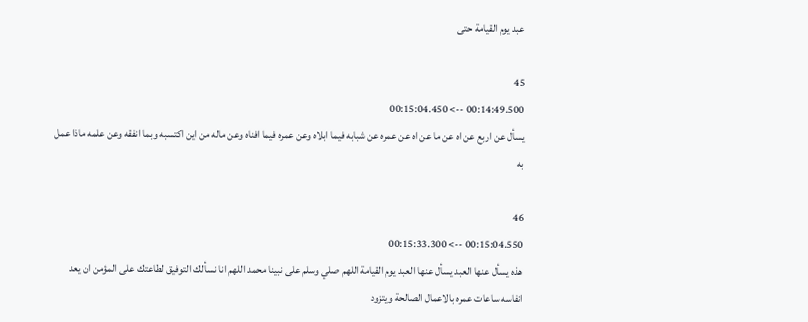عبد يوم القيامة حتى

45
00:14:49.500 --> 00:15:04.450
يسأل عن اربع عن اه عن ما عن اه عن عمره عن شبابه فيما ابلاه وعن عمره فيما افناه وعن ماله من اين اكتسبه وبما انفقه وعن علمه ماذا عمل به

46
00:15:04.550 --> 00:15:33.300
هذه يسأل عنها العبد يسأل عنها العبد يوم القيامة اللهم صلي وسلم على نبينا محمد اللهم انا نسألك التوفيق لطاعتك على المؤمن ان يعد انفاسه ساعات عمره بالاعمال الصالحة ويتزود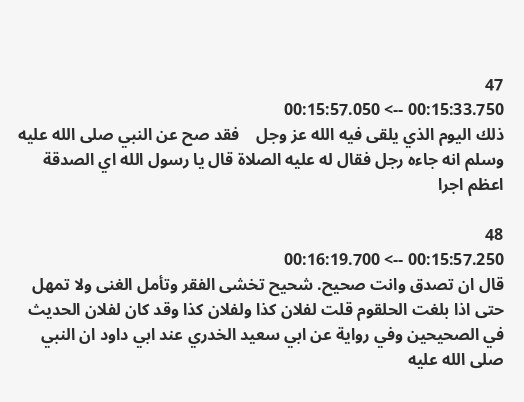47
00:15:33.750 --> 00:15:57.050
ذلك اليوم الذي يلقى فيه الله عز وجل    فقد صح عن النبي صلى الله عليه وسلم انه جاءه رجل فقال له عليه الصلاة قال يا رسول الله اي الصدقة اعظم اجرا

48
00:15:57.250 --> 00:16:19.700
قال ان تصدق وانت صحيح. شحيح تخشى الفقر وتأمل الغنى ولا تمهل حتى اذا بلغت الحلقوم قلت لفلان كذا ولفلان كذا وقد كان لفلان الحديث في الصحيحين وفي رواية عن ابي سعيد الخدري عند ابي داود ان النبي صلى الله عليه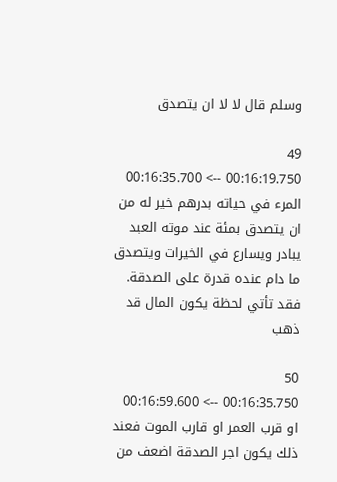وسلم قال لا لا ان يتصدق

49
00:16:19.750 --> 00:16:35.700
المرء في حياته بدرهم خير له من ان يتصدق بمئة عند موته العبد يبادر ويسارع في الخيرات ويتصدق ما دام عنده قدرة على الصدقة. فقد تأتي لحظة يكون المال قد ذهب

50
00:16:35.750 --> 00:16:59.600
او قرب العمر او قارب الموت فعند ذلك يكون اجر الصدقة اضعف من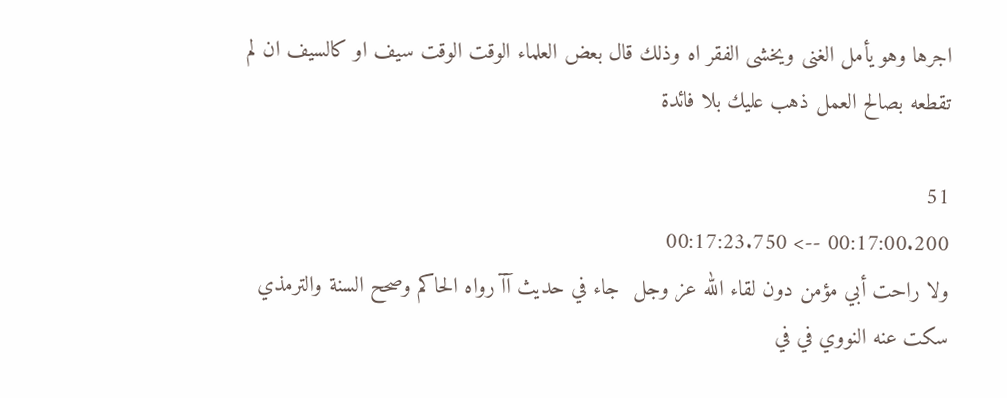اجرها وهو يأمل الغنى ويخشى الفقر اه وذلك قال بعض العلماء الوقت الوقت سيف او كالسيف ان لم تقطعه بصالح العمل ذهب عليك بلا فائدة

51
00:17:00.200 --> 00:17:23.750
ولا راحت أبي مؤمن دون لقاء الله عز وجل  جاء في حديث آآ رواه الحاكم وصحح السنة والترمذي سكت عنه النووي في في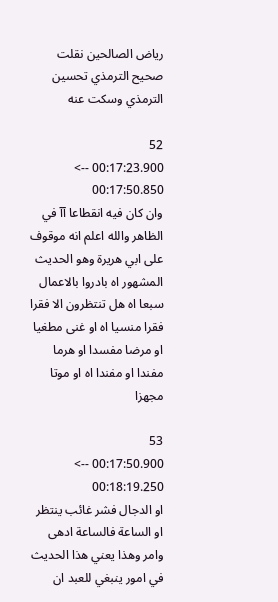رياض الصالحين نقلت صحيح الترمذي تحسين الترمذي وسكت عنه

52
00:17:23.900 --> 00:17:50.850
وان كان فيه انقطاعا آآ في الظاهر والله اعلم انه موقوف على ابي هريرة وهو الحديث المشهور اه بادروا بالاعمال سبعا اه هل تنتظرون الا فقرا فقرا منسيا اه او غنى مطغيا او مرضا مفسدا او هرما مفندا او مفندا اه او موتا مجهزا

53
00:17:50.900 --> 00:18:19.250
او الدجال فشر غائب ينتظر او الساعة فالساعة ادهى وامر وهذا يعني هذا الحديث في امور ينبغي للعبد ان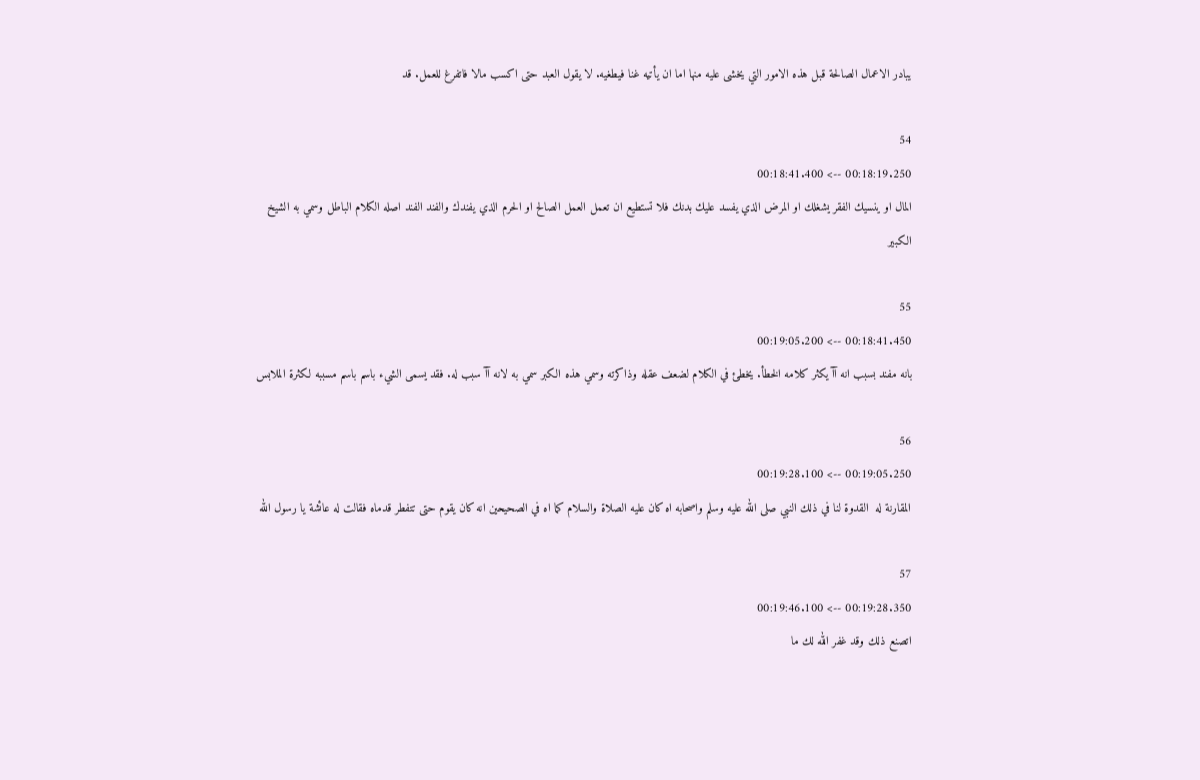يبادر الاعمال الصالحة قبل هذه الامور التي يخشى عليه منها اما ان يأتيه غنا فيطغيه. لا يقول العبد حتى اكسب مالا فاتفرغ للعمل. قد

54
00:18:19.250 --> 00:18:41.400
المال او ينسيك الفقر يشغلك او المرض الذي يفسد عليك بدنك فلا تستطيع ان تعمل العمل الصالح او الحرم الذي يفندك والفند الفند اصله الكلام الباطل وسمي به الشيخ الكبير

55
00:18:41.450 --> 00:19:05.200
بانه مفند بسبب انه آآ يكثر كلامه الخطأ. يخطئ في الكلام لضعف عقله وذاكرته وسمي هذه الكبر سمي به لانه آآ سبب له. فقد يسمى الشيء باسم باسم مسببه لكثرة الملابس

56
00:19:05.250 --> 00:19:28.100
المقارنة له  القدوة لنا في ذلك النبي صلى الله عليه وسلم واصحابه اه كان عليه الصلاة والسلام كما اه في الصحيحين انه كان يقوم حتى تتفطر قدماه فقالت له عائشة يا رسول الله

57
00:19:28.350 --> 00:19:46.100
اتصنع ذلك وقد غفر الله لك ما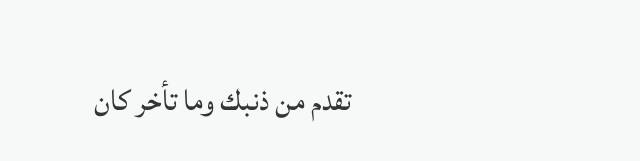تقدم من ذنبك وما تأخر كان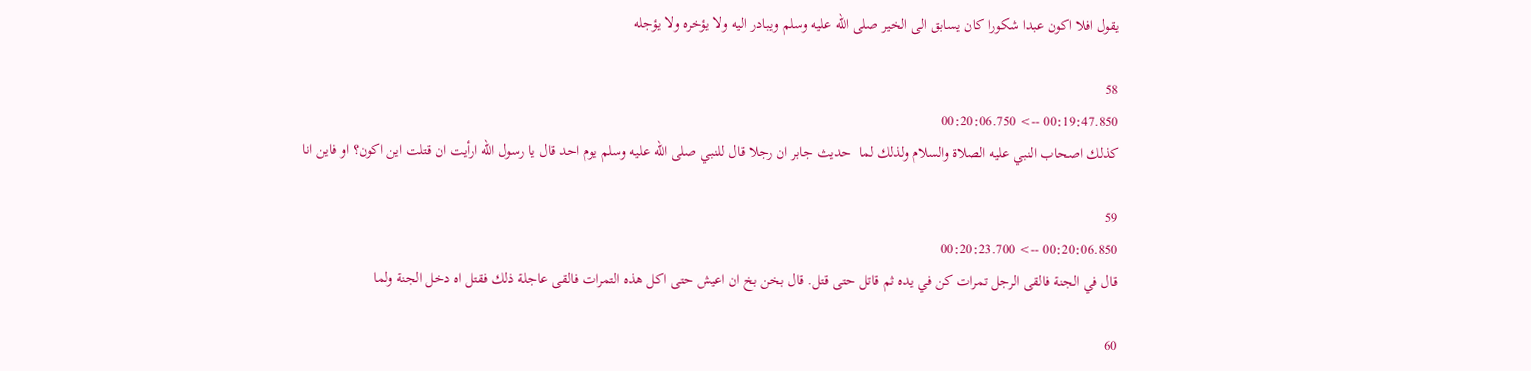يقول افلا اكون عبدا شكورا كان يسابق الى الخير صلى الله عليه وسلم ويبادر اليه ولا يؤخره ولا يؤجله

58
00:19:47.850 --> 00:20:06.750
كذلك اصحاب النبي عليه الصلاة والسلام ولذلك لما  حديث جابر ان رجلا قال للنبي صلى الله عليه وسلم يوم احد قال يا رسول الله ارأيت ان قتلت اين اكون؟ او فاين انا

59
00:20:06.850 --> 00:20:23.700
قال في الجنة فالقى الرجل تمرات كن في يده ثم قاتل حتى قتل. قال بخن بخ ان اعيش حتى اكل هذه التمرات فالقى عاجلة ذلك فقتل اه دخل الجنة ولما

60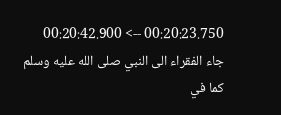00:20:23.750 --> 00:20:42.900
جاء الفقراء الى النبي صلى الله عليه وسلم كما في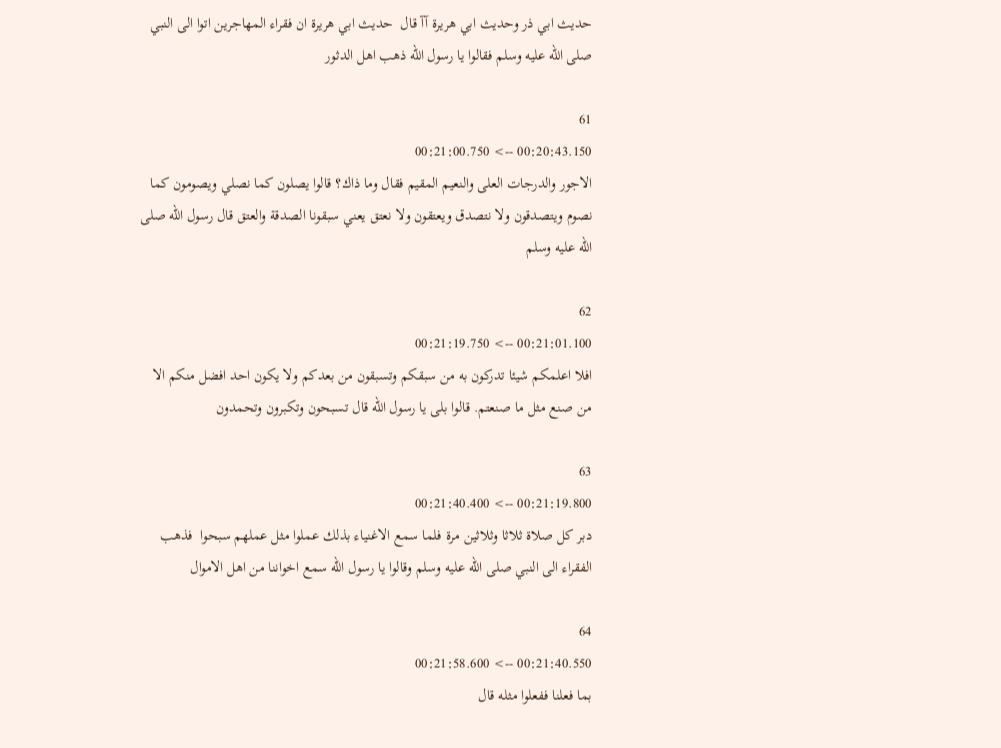حديث ابي ذر وحديث ابي هريرة آآ قال  حديث ابي هريرة ان فقراء المهاجرين اتوا الى النبي صلى الله عليه وسلم فقالوا يا رسول الله ذهب اهل الدثور

61
00:20:43.150 --> 00:21:00.750
الاجور والدرجات العلى والنعيم المقيم فقال وما ذاك؟ قالوا يصلون كما نصلي ويصومون كما نصوم ويتصدقون ولا نتصدق ويعتقون ولا نعتق يعني سبقونا الصدقة والعتق قال رسول الله صلى الله عليه وسلم

62
00:21:01.100 --> 00:21:19.750
افلا اعلمكم شيئا تدركون به من سبقكم وتسبقون من بعدكم ولا يكون احد افضل منكم الا من صنع مثل ما صنعتم. قالوا بلى يا رسول الله قال تسبحون وتكبرون وتحمدون

63
00:21:19.800 --> 00:21:40.400
دبر كل صلاة ثلاثا وثلاثين مرة فلما سمع الاغنياء بذلك عملوا مثل عملهم سبحوا  فذهب الفقراء الى النبي صلى الله عليه وسلم وقالوا يا رسول الله سمع اخواننا من اهل الاموال

64
00:21:40.550 --> 00:21:58.600
بما فعلنا ففعلوا مثله قال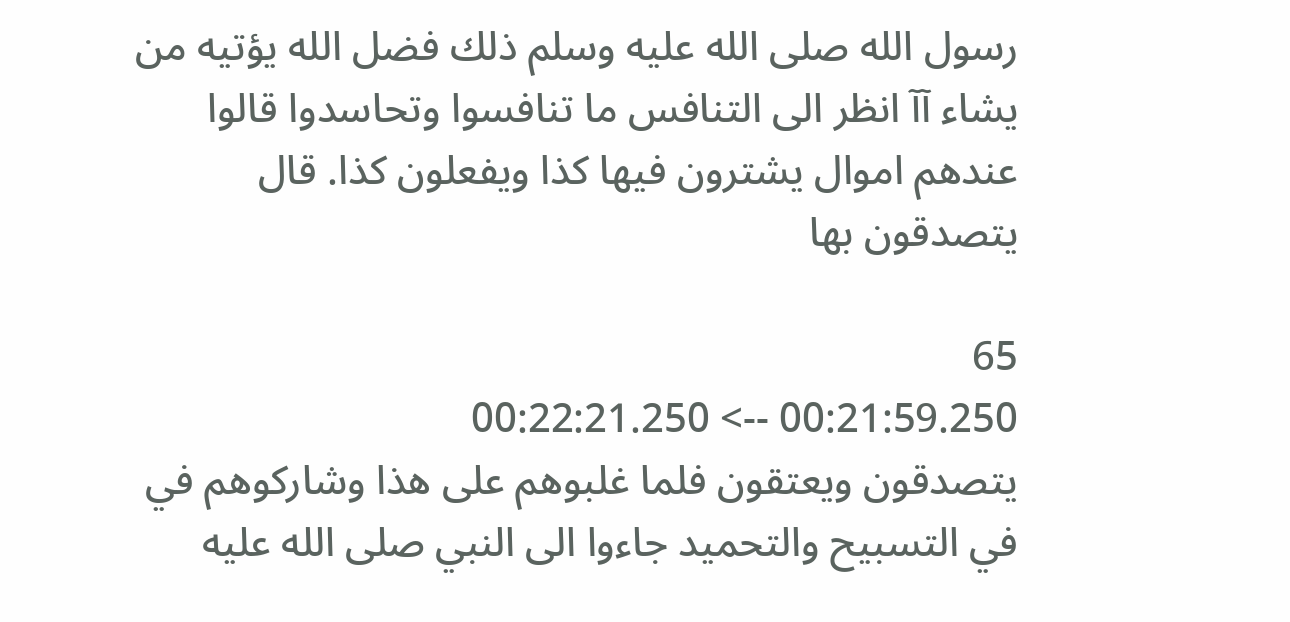رسول الله صلى الله عليه وسلم ذلك فضل الله يؤتيه من يشاء آآ انظر الى التنافس ما تنافسوا وتحاسدوا قالوا عندهم اموال يشترون فيها كذا ويفعلون كذا. قال يتصدقون بها

65
00:21:59.250 --> 00:22:21.250
يتصدقون ويعتقون فلما غلبوهم على هذا وشاركوهم في في التسبيح والتحميد جاءوا الى النبي صلى الله عليه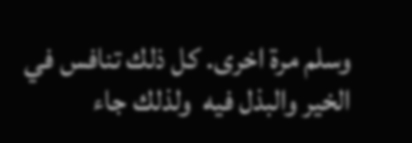وسلم مرة اخرى. كل ذلك تنافس في الخير والبذل فيه  ولذلك جاء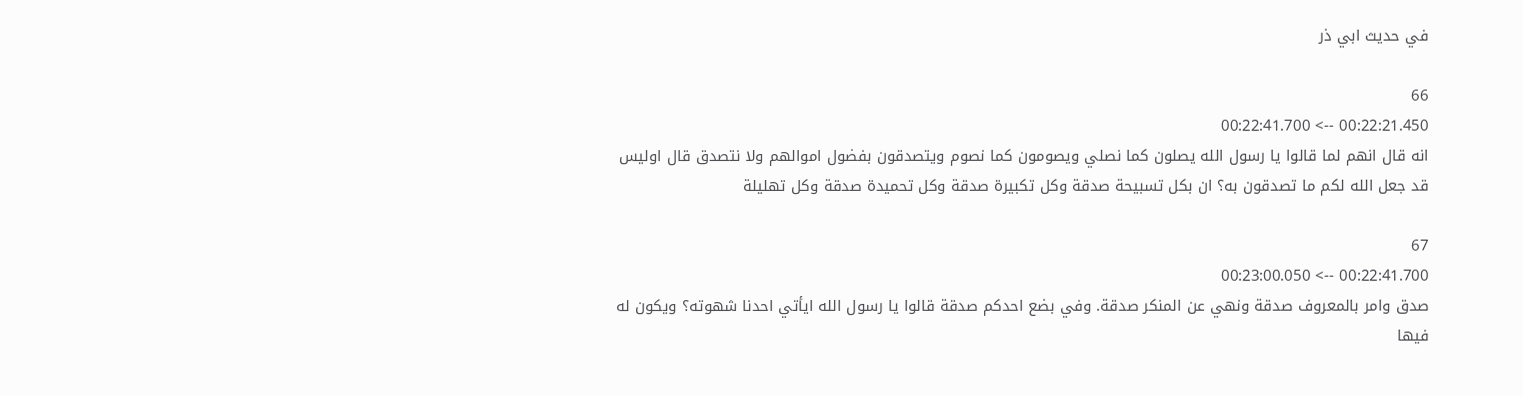في حديث ابي ذر

66
00:22:21.450 --> 00:22:41.700
انه قال انهم لما قالوا يا رسول الله يصلون كما نصلي ويصومون كما نصوم ويتصدقون بفضول اموالهم ولا نتصدق قال اوليس قد جعل الله لكم ما تصدقون به؟ ان بكل تسبيحة صدقة وكل تكبيرة صدقة وكل تحميدة صدقة وكل تهليلة

67
00:22:41.700 --> 00:23:00.050
صدق وامر بالمعروف صدقة ونهي عن المنكر صدقة. وفي بضع احدكم صدقة قالوا يا رسول الله ايأتي احدنا شهوته؟ ويكون له فيها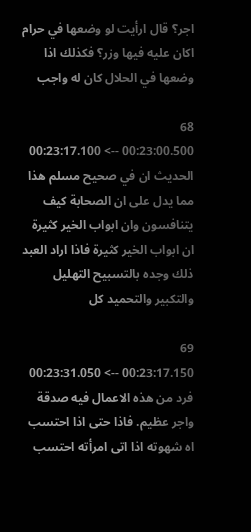اجر؟ قال ارأيت لو وضعها في حرام اكان عليه فيها وزر؟ فكذلك اذا وضعها في الحلال كان له واجب

68
00:23:00.500 --> 00:23:17.100
الحديث ان في صحيح مسلم هذا مما يدل على ان الصحابة كيف يتنافسون وان ابواب الخير كثيرة ان ابواب الخير كثيرة فاذا اراد العبد ذلك وجده بالتسبيح التهليل والتكبير والتحميد كل

69
00:23:17.150 --> 00:23:31.050
فرد من هذه الاعمال فيه صدقة واجر عظيم. فاذا حتى اذا احتسب اه شهوته اذا اتى امرأته احتسب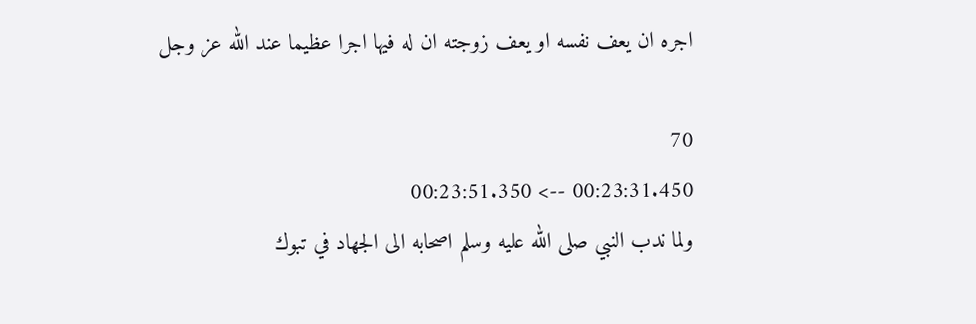اجره ان يعف نفسه او يعف زوجته ان له فيها اجرا عظيما عند الله عز وجل

70
00:23:31.450 --> 00:23:51.350
ولما ندب النبي صلى الله عليه وسلم اصحابه الى الجهاد في تبوك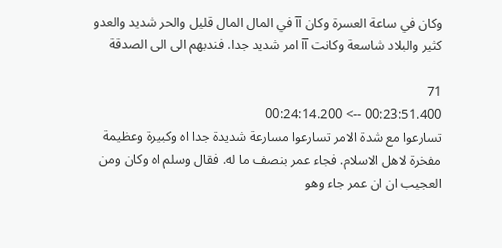وكان في ساعة العسرة وكان آآ في المال المال قليل والحر شديد والعدو كثير والبلاد شاسعة وكانت آآ امر شديد جدا. فندبهم الى الى الصدقة

71
00:23:51.400 --> 00:24:14.200
تسارعوا مع شدة الامر تسارعوا مسارعة شديدة جدا اه وكبيرة وعظيمة مفخرة لاهل الاسلام. فجاء عمر بنصف ما له. فقال وسلم اه وكان ومن العجيب ان ان عمر جاء وهو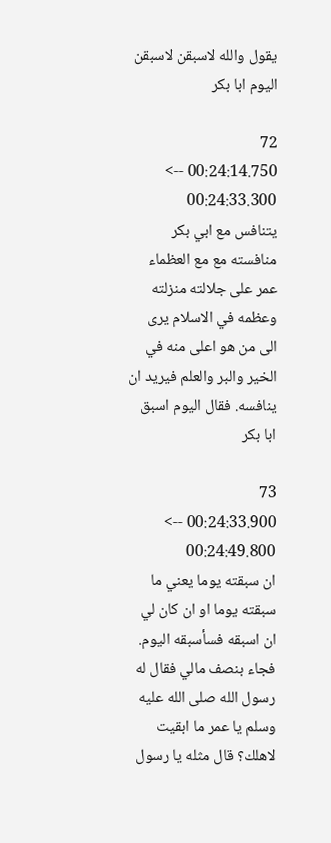يقول والله لاسبقن لاسبقن اليوم ابا بكر

72
00:24:14.750 --> 00:24:33.300
يتنافس مع ابي بكر منافسته مع مع العظماء عمر على جلالته منزلته وعظمه في الاسلام يرى الى من هو اعلى منه في الخير والبر والعلم فيريد ان ينافسه. فقال اليوم اسبق ابا بكر

73
00:24:33.900 --> 00:24:49.800
ان سبقته يوما يعني ما سبقته يوما او ان كان لي ان اسبقه فسأسبقه اليوم. فجاء بنصف مالي فقال له رسول الله صلى الله عليه وسلم يا عمر ما ابقيت لاهلك؟ قال مثله يا رسول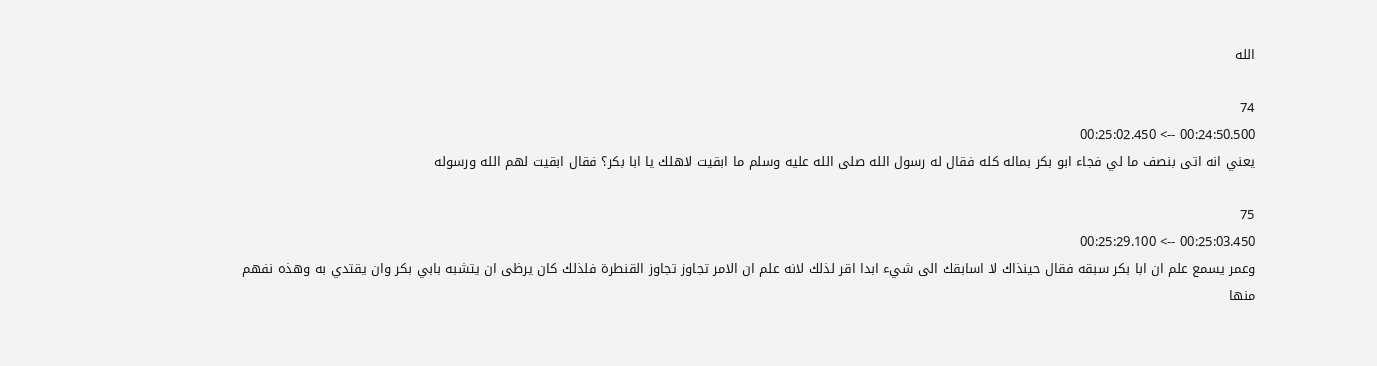الله

74
00:24:50.500 --> 00:25:02.450
يعني انه اتى بنصف ما لي فجاء ابو بكر بماله كله فقال له رسول الله صلى الله عليه وسلم ما ابقيت لاهلك يا ابا بكر؟ فقال ابقيت لهم الله ورسوله

75
00:25:03.450 --> 00:25:29.100
وعمر يسمع علم ان ابا بكر سبقه فقال حينذاك لا اسابقك الى شيء ابدا اقر لذلك لانه علم ان الامر تجاوز تجاوز القنطرة فلذلك كان يرظى ان يتشبه بابي بكر وان يقتدي به وهذه نفهم منها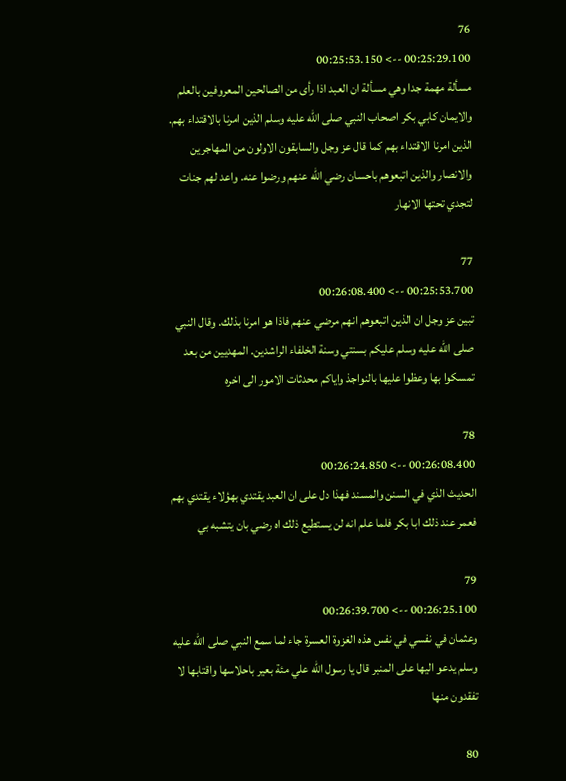76
00:25:29.100 --> 00:25:53.150
مسألة مهمة جدا وهي مسألة ان العبد اذا رأى من الصالحين المعروفين بالعلم والايمان كابي بكر اصحاب النبي صلى الله عليه وسلم الذين امرنا بالاقتداء بهم. الذين امرنا الاقتداء بهم كما قال عز وجل والسابقون الاولون من المهاجرين والانصار والذين اتبعوهم باحسان رضي الله عنهم ورضوا عنه. واعد لهم جنات لتجدي تحتها الانهار

77
00:25:53.700 --> 00:26:08.400
تبين عز وجل ان الذين اتبعوهم انهم مرضي عنهم فاذا هو امرنا بذلك. وقال النبي صلى الله عليه وسلم عليكم بسنتي وسنة الخلفاء الراشدين. المهديين من بعد تمسكوا بها وعظوا عليها بالنواجذ واياكم محدثات الامور الى اخره

78
00:26:08.400 --> 00:26:24.850
الحديث الذي في السنن والمسند فهذا دل على ان العبد يقتدي بهؤلاء يقتدي بهم فعمر عند ذلك ابا بكر فلما علم انه لن يستطيع ذلك اه رضي بان يتشبه بي

79
00:26:25.100 --> 00:26:39.700
وعثمان في نفسي في نفس هذه الغزوة العسرة جاء لما سمع النبي صلى الله عليه وسلم يدعو اليها على المنبر قال يا رسول الله علي مئة بعير باحلاسها واقتابها لا تفقدون منها

80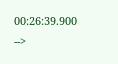00:26:39.900 -->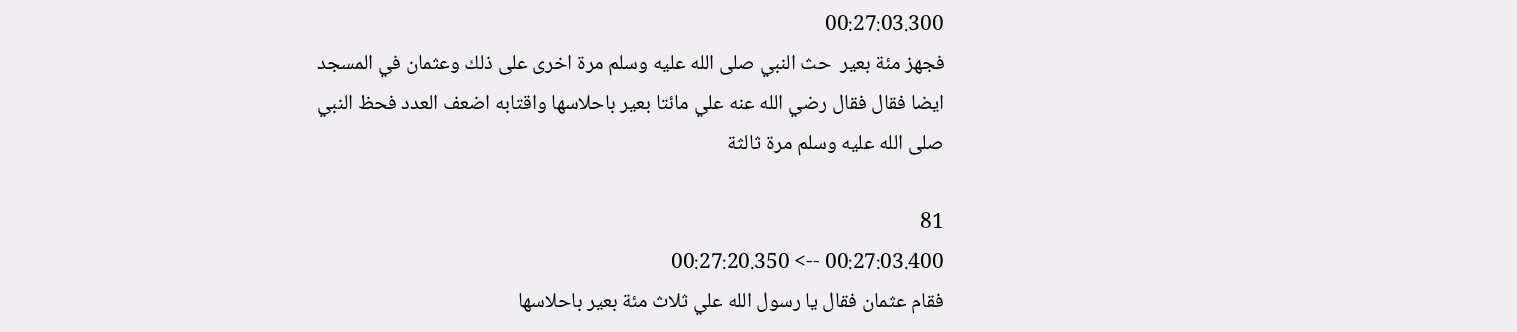00:27:03.300
فجهز مئة بعير  حث النبي صلى الله عليه وسلم مرة اخرى على ذلك وعثمان في المسجد ايضا فقال فقال رضي الله عنه علي مائتا بعير باحلاسها واقتابه اضعف العدد فحظ النبي صلى الله عليه وسلم مرة ثالثة

81
00:27:03.400 --> 00:27:20.350
فقام عثمان فقال يا رسول الله علي ثلاث مئة بعير باحلاسها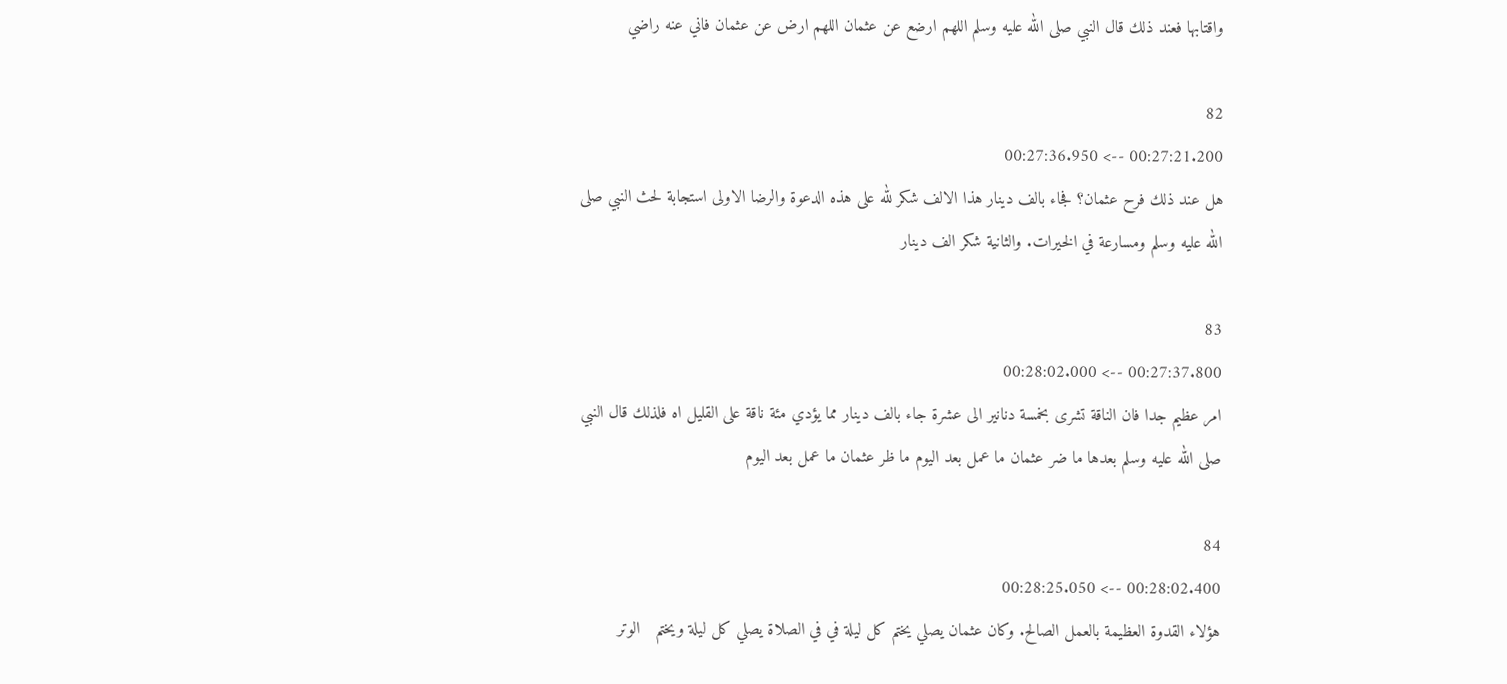واقتابها فعند ذلك قال النبي صلى الله عليه وسلم اللهم ارضع عن عثمان اللهم ارض عن عثمان فاني عنه راضي

82
00:27:21.200 --> 00:27:36.950
هل عند ذلك فرح عثمان؟ فجاء بالف دينار هذا الالف شكر لله على هذه الدعوة والرضا الاولى استجابة لحث النبي صلى الله عليه وسلم ومسارعة في الخيرات. والثانية شكر الف دينار

83
00:27:37.800 --> 00:28:02.000
امر عظيم جدا فان الناقة تشرى بخمسة دنانير الى عشرة جاء بالف دينار مما يؤدي مئة ناقة على القليل اه فلذلك قال النبي صلى الله عليه وسلم بعدها ما ضر عثمان ما عمل بعد اليوم ما ظر عثمان ما عمل بعد اليوم

84
00:28:02.400 --> 00:28:25.050
هؤلاء القدوة العظيمة بالعمل الصالح. وكان عثمان يصلي يختم كل ليلة في في الصلاة يصلي كل ليلة ويختم   الوتر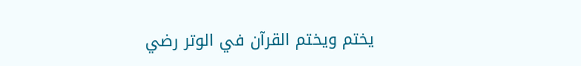يختم ويختم القرآن في الوتر رضي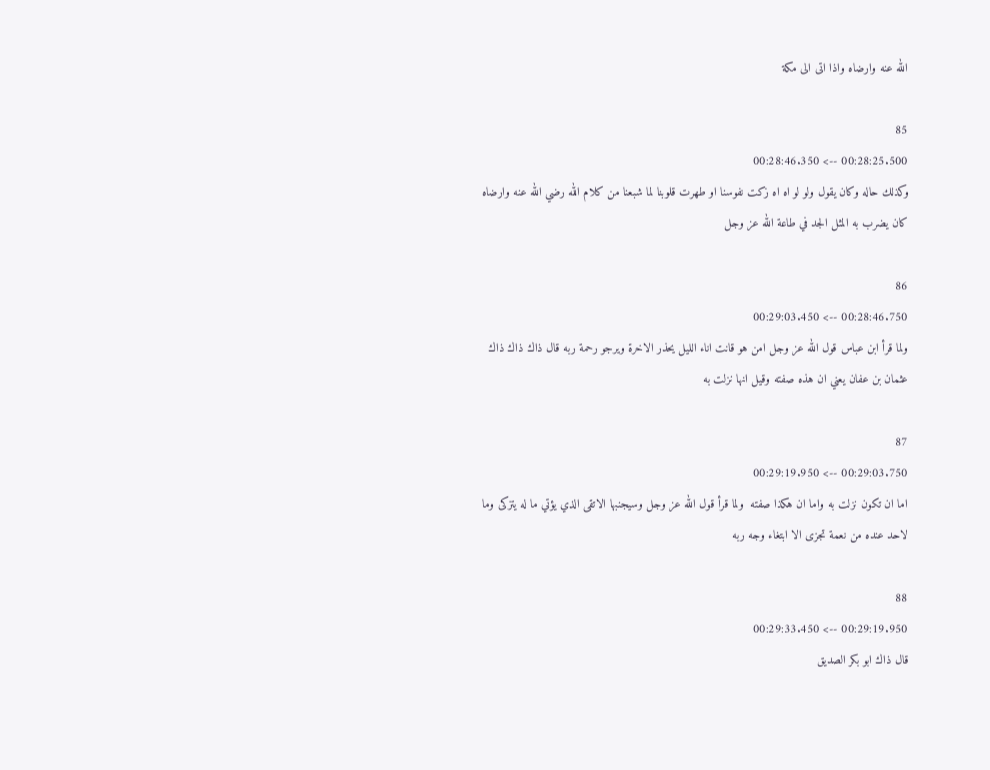الله عنه وارضاه واذا اتى الى مكة

85
00:28:25.500 --> 00:28:46.350
وكذلك حاله وكان يقول ولو لو اه اه زكت نفوسنا او طهرت قلوبنا لما شبعنا من كلام الله رضي الله عنه وارضاه  كان يضرب به المثل الجد في طاعة الله عز وجل

86
00:28:46.750 --> 00:29:03.450
ولما قرأ ابن عباس قول الله عز وجل امن هو قانت اناء الليل يحذر الاخرة ويرجو رحمة ربه قال ذاك ذاك ذاك عثمان بن عفان يعني ان هذه صفته وقيل انها نزلت به

87
00:29:03.750 --> 00:29:19.950
اما ان تكون نزلت به واما ان هكذا صفته  ولما قرأ قول الله عز وجل وسيجنبها الاتقى الذي يؤتي ما له يتزكى وما لاحد عنده من نعمة تجزى الا ابتغاء وجه ربه

88
00:29:19.950 --> 00:29:33.450
قال ذاك ابو بكر الصديق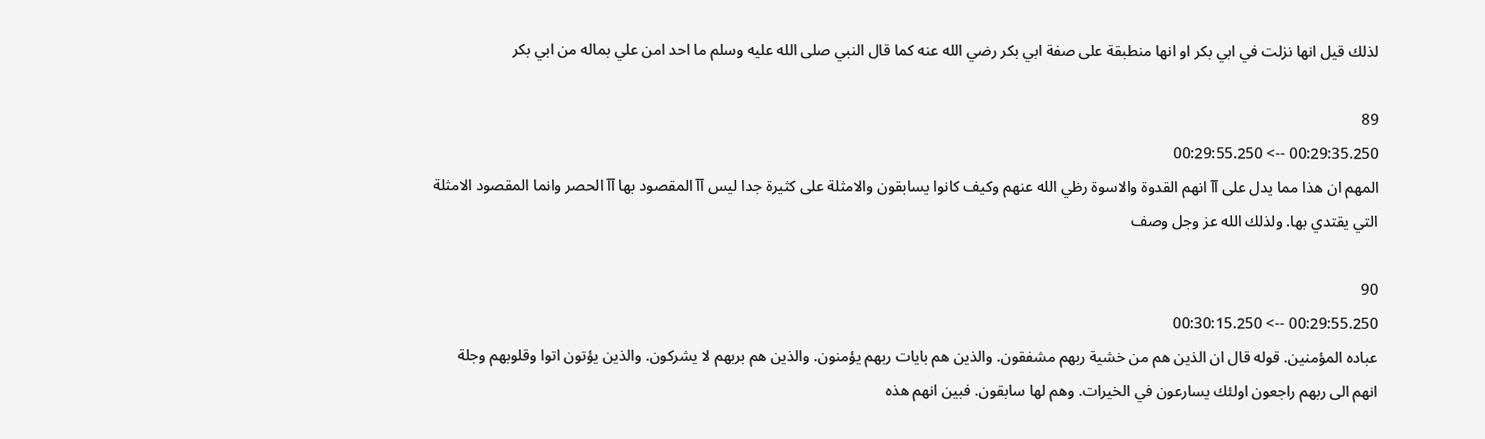لذلك قيل انها نزلت في ابي بكر او انها منطبقة على صفة ابي بكر رضي الله عنه كما قال النبي صلى الله عليه وسلم ما احد امن علي بماله من ابي بكر

89
00:29:35.250 --> 00:29:55.250
المهم ان هذا مما يدل على آآ انهم القدوة والاسوة رظي الله عنهم وكيف كانوا يسابقون والامثلة على كثيرة جدا ليس آآ المقصود بها آآ الحصر وانما المقصود الامثلة التي يقتدي بها. ولذلك الله عز وجل وصف

90
00:29:55.250 --> 00:30:15.250
عباده المؤمنين. قوله قال ان الذين هم من خشية ربهم مشفقون. والذين هم بايات ربهم يؤمنون. والذين هم بربهم لا يشركون. والذين يؤتون اتوا وقلوبهم وجلة انهم الى ربهم راجعون اولئك يسارعون في الخيرات. وهم لها سابقون. فبين انهم هذه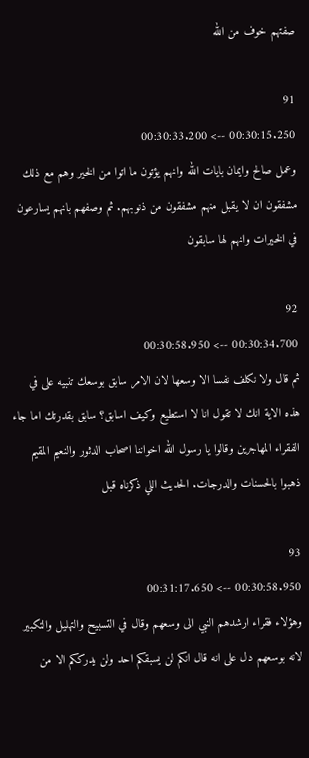صفتهم خوف من الله

91
00:30:15.250 --> 00:30:33.200
وعمل صالح وايمان بايات الله وانهم يؤتون ما اتوا من الخير وهم مع ذلك مشفقون ان لا يقبل منهم مشفقون من ذنوبهم. ثم وصفهم بانهم يسارعون في الخيرات وانهم لها سابقون

92
00:30:34.700 --> 00:30:58.950
ثم قال ولا نكلف نفسا الا وسعها لان الامر سابق بوسعك تنبيه على في هذه الاية انك لا تقول انا لا استطيع وكيف اسابق؟ سابق بقدرتك اما جاء الفقراء المهاجرين وقالوا يا رسول الله اخواننا اصحاب الدثور والنعيم المقيم ذهبوا بالحسنات والدرجات. الحديث اللي ذكرناه قبل

93
00:30:58.950 --> 00:31:17.650
وهؤلاء فقراء ارشدهم النبي الى وسعهم وقال في التسبيح والتهليل والتكبير لانه بوسعهم دل على انه قال انكم لن يسبقكم احد ولن يدرككم الا من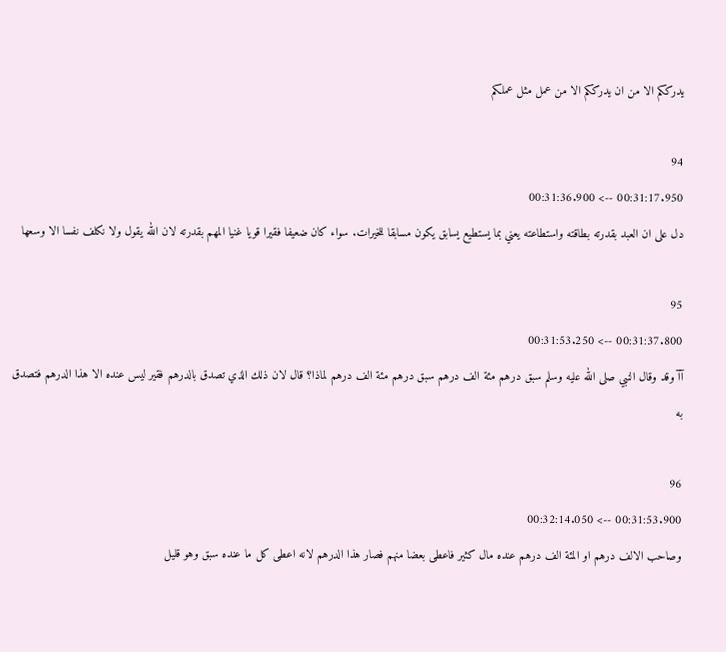يدرككم الا من ان يدرككم الا من عمل مثل عملكم

94
00:31:17.950 --> 00:31:36.900
دل على ان العبد بقدرته بطاقته واستطاعته يعني بما يستطيع يسابق يكون مسابقا للخيرات. سواء كان ضعيفا فقيرا قويا غنيا المهم بقدرته لان الله يقول ولا نكلف نفسا الا وسعها

95
00:31:37.800 --> 00:31:53.250
آآ وقد وقال النبي صلى الله عليه وسلم سبق درهم مئة الف درهم سبق درهم مئة الف درهم لماذا؟ قال لان ذلك الذي تصدق بالدرهم فقير ليس عنده الا هذا الدرهم فتصدق به

96
00:31:53.900 --> 00:32:14.050
وصاحب الالف درهم او المئة الف درهم عنده مال كثير فاعطى بعضا منهم فصار هذا الدرهم لانه اعطى كل ما عنده سبق وهو قليل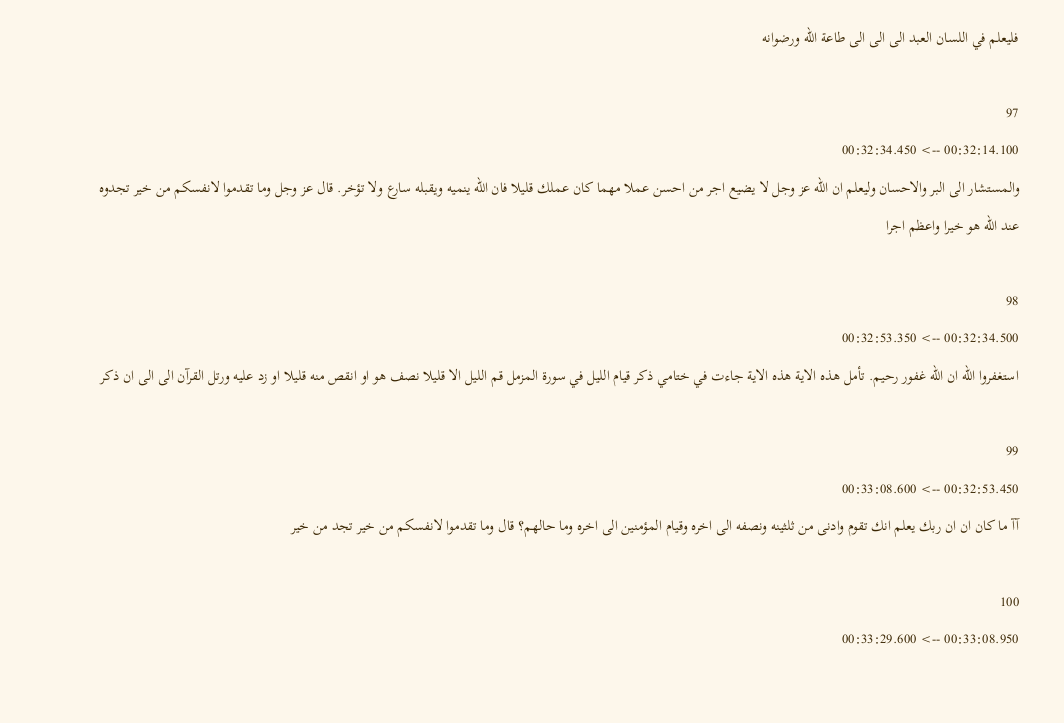فليعلم في اللسان العبد الى الى الى طاعة الله ورضوانه

97
00:32:14.100 --> 00:32:34.450
والمستشار الى البر والاحسان وليعلم ان الله عز وجل لا يضيع اجر من احسن عملا مهما كان عملك قليلا فان الله ينميه ويقبله سارع ولا تؤخر. قال عز وجل وما تقدموا لانفسكم من خير تجدوه عند الله هو خيرا واعظم اجرا

98
00:32:34.500 --> 00:32:53.350
استغفروا الله ان الله غفور رحيم. تأمل هذه الاية هذه الاية جاءت في ختامي ذكر قيام الليل في سورة المزمل قم الليل الا قليلا نصف هو او انقص منه قليلا او زد عليه ورتل القرآن الى الى ان ذكر

99
00:32:53.450 --> 00:33:08.600
آآ ما كان ان ان ربك يعلم انك تقوم وادنى من ثلثينه ونصفه الى اخره وقيام المؤمنين الى اخره وما حالهم؟ قال وما تقدموا لانفسكم من خير تجد من خير

100
00:33:08.950 --> 00:33:29.600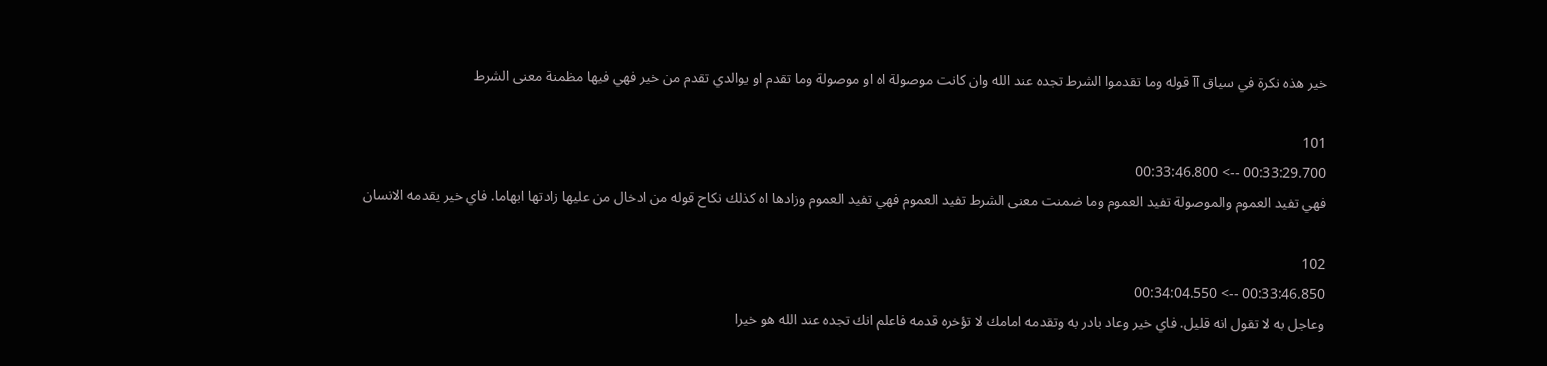خير هذه نكرة في سياق آآ قوله وما تقدموا الشرط تجده عند الله وان كانت موصولة اه او موصولة وما تقدم او يوالدي تقدم من خير فهي فيها مظمنة معنى الشرط

101
00:33:29.700 --> 00:33:46.800
فهي تفيد العموم والموصولة تفيد العموم وما ضمنت معنى الشرط تفيد العموم فهي تفيد العموم وزادها اه كذلك نكاح قوله من ادخال من عليها زادتها ابهاما. فاي خير يقدمه الانسان

102
00:33:46.850 --> 00:34:04.550
وعاجل به لا تقول انه قليل. فاي خير وعاد بادر به وتقدمه امامك لا تؤخره قدمه فاعلم انك تجده عند الله هو خيرا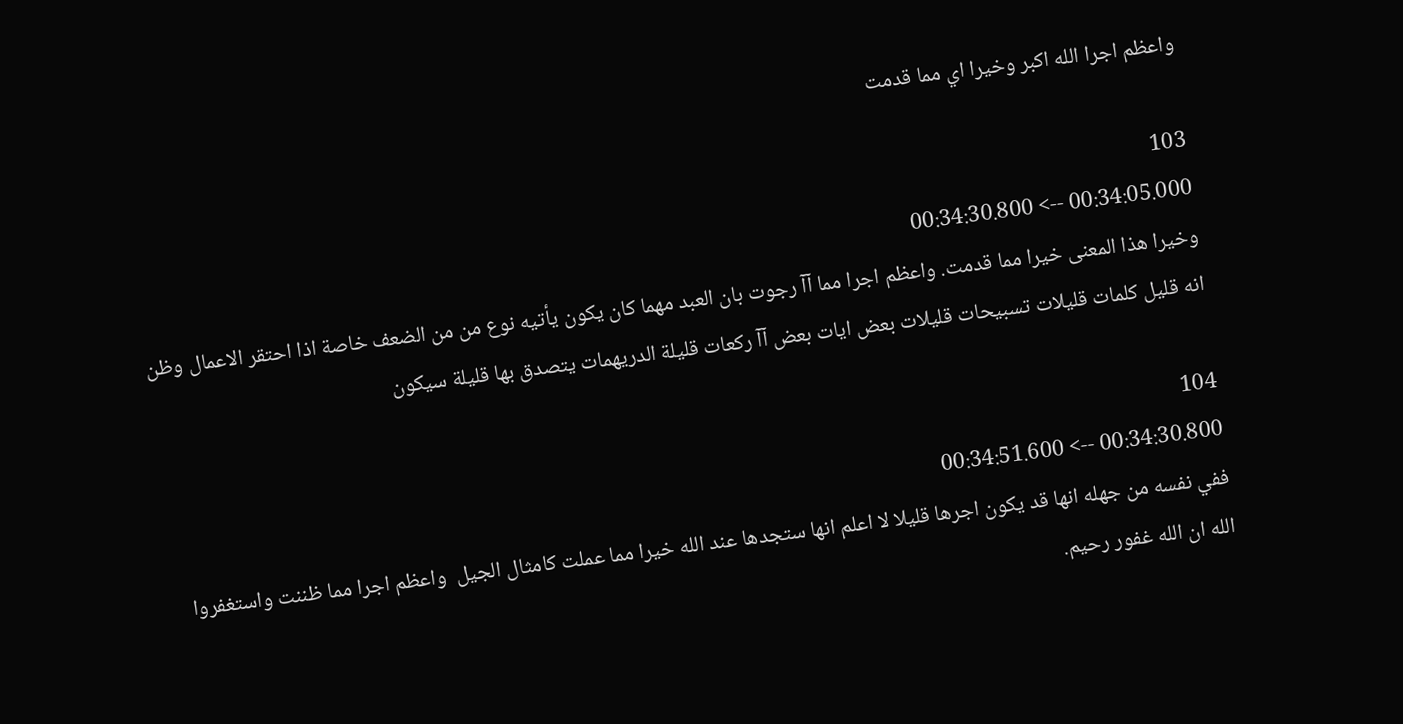واعظم اجرا الله اكبر وخيرا اي مما قدمت

103
00:34:05.000 --> 00:34:30.800
وخيرا هذا المعنى خيرا مما قدمت. واعظم اجرا مما آآ رجوت بان العبد مهما كان يكون يأتيه نوع من من الضعف خاصة اذا احتقر الاعمال وظن انه قليل كلمات قليلات تسبيحات قليلات بعض ايات بعض آآ ركعات قليلة الدريهمات يتصدق بها قليلة سيكون

104
00:34:30.800 --> 00:34:51.600
ففي نفسه من جهله انها قد يكون اجرها قليلا لا اعلم انها ستجدها عند الله خيرا مما عملت كامثال الجيل  واعظم اجرا مما ظننت واستغفروا الله ان الله غفور رحيم.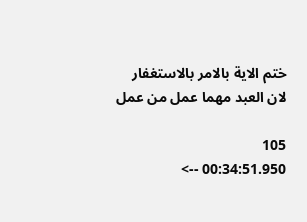ختم الاية بالامر بالاستغفار لان العبد مهما عمل من عمل

105
00:34:51.950 -->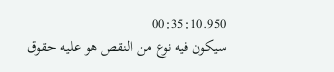00:35:10.950
سيكون فيه نوع من النقص هو عليه حقوق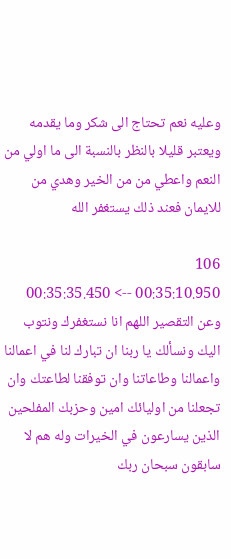وعليه نعم تحتاج الى شكر وما يقدمه ويعتبر قليلا بالنظر بالنسبة الى ما اولي من النعم واعطي من من الخير وهدي من للايمان فعند ذلك يستغفر الله

106
00:35:10.950 --> 00:35:35.450
وعن التقصير اللهم انا نستغفرك ونتوب اليك ونسألك يا ربنا ان تبارك لنا في اعمالنا واعمالنا وطاعاتنا وان توفقنا لطاعتك وان تجعلنا من اوليائك امين وحزبك المفلحين الذين يسارعون في الخيرات وله هم لا سابقون سبحان ربك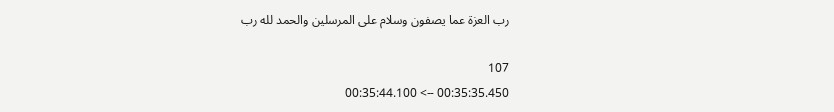رب العزة عما يصفون وسلام على المرسلين والحمد لله رب

107
00:35:35.450 --> 00:35:44.100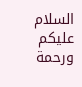السلام عليكم ورحمة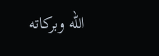الله وبركاته